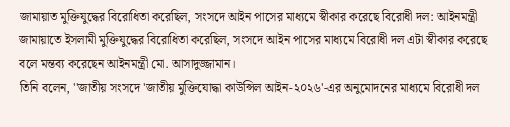জামায়াত মুক্তিযুদ্ধের বিরোধিতা করেছিল, সংসদে আইন পাসের মাধ্যমে স্বীকার করেছে বিরোধী দল: আইনমন্ত্রী
জামায়াতে ইসলামী মুক্তিযুদ্ধের বিরোধিতা করেছিল, সংসদে আইন পাসের মাধ্যমে বিরোধী দল এটা স্বীকার করেছে বলে মন্তব্য করেছেন আইনমন্ত্রী মো. আসাদুজ্জামান।
তিনি বলেন, ''জাতীয় সংসদে 'জাতীয় মুক্তিযোদ্ধা কাউন্সিল আইন-২০২৬'-এর অনুমোদনের মাধ্যমে বিরোধী দল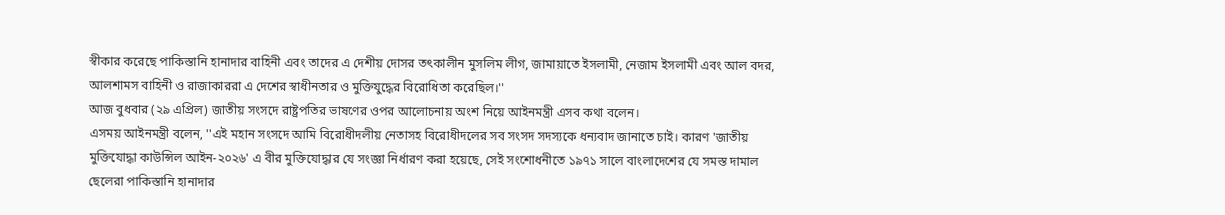স্বীকার করেছে পাকিস্তানি হানাদার বাহিনী এবং তাদের এ দেশীয় দোসর তৎকালীন মুসলিম লীগ, জামায়াতে ইসলামী, নেজাম ইসলামী এবং আল বদর, আলশামস বাহিনী ও রাজাকাররা এ দেশের স্বাধীনতার ও মুক্তিযুদ্ধের বিরোধিতা করেছিল।''
আজ বুধবার (২৯ এপ্রিল) জাতীয় সংসদে রাষ্ট্রপতির ভাষণের ওপর আলোচনায় অংশ নিয়ে আইনমন্ত্রী এসব কথা বলেন।
এসময় আইনমন্ত্রী বলেন, ''এই মহান সংসদে আমি বিরোধীদলীয় নেতাসহ বিরোধীদলের সব সংসদ সদস্যকে ধন্যবাদ জানাতে চাই। কারণ 'জাতীয় মুক্তিযোদ্ধা কাউন্সিল আইন-২০২৬' এ বীর মুক্তিযোদ্ধার যে সংজ্ঞা নির্ধারণ করা হয়েছে, সেই সংশোধনীতে ১৯৭১ সালে বাংলাদেশের যে সমস্ত দামাল ছেলেরা পাকিস্তানি হানাদার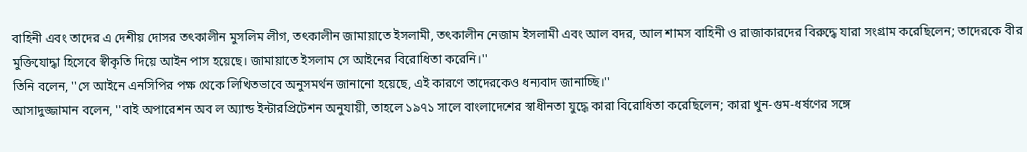বাহিনী এবং তাদের এ দেশীয় দোসর তৎকালীন মুসলিম লীগ, তৎকালীন জামায়াতে ইসলামী, তৎকালীন নেজাম ইসলামী এবং আল বদর, আল শামস বাহিনী ও রাজাকারদের বিরুদ্ধে যারা সংগ্রাম করেছিলেন; তাদেরকে বীর মুক্তিযোদ্ধা হিসেবে স্বীকৃতি দিয়ে আইন পাস হয়েছে। জামায়াতে ইসলাম সে আইনের বিরোধিতা করেনি।''
তিনি বলেন, ''সে আইনে এনসিপির পক্ষ থেকে লিখিতভাবে অনুসমর্থন জানানো হয়েছে, এই কারণে তাদেরকেও ধন্যবাদ জানাচ্ছি।''
আসাদুজ্জামান বলেন, ''বাই অপারেশন অব ল অ্যান্ড ইন্টারপ্রিটেশন অনুযায়ী, তাহলে ১৯৭১ সালে বাংলাদেশের স্বাধীনতা যুদ্ধে কারা বিরোধিতা করেছিলেন; কারা খুন-গুম-ধর্ষণের সঙ্গে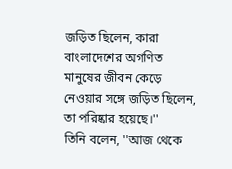জড়িত ছিলেন, কারা বাংলাদেশের অগণিত মানুষের জীবন কেড়ে নেওয়ার সঙ্গে জড়িত ছিলেন, তা পরিষ্কার হয়েছে।''
তিনি বলেন, ''আজ থেকে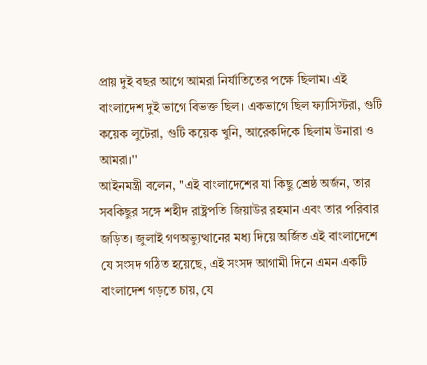প্রায় দুই বছর আগে আমরা নির্যাতিতের পক্ষে ছিলাম। এই বাংলাদেশ দুই ভাগে বিভক্ত ছিল। একভাগে ছিল ফ্যাসিস্টরা, গুটি কয়েক লুটেরা, গুটি কয়েক খুনি, আরেকদিকে ছিলাম উনারা ও আমরা।''
আইনমন্ত্রী বলেন, ''এই বাংলাদেশের যা কিছু শ্রেষ্ঠ অর্জন, তার সবকিছুর সঙ্গে শহীদ রাষ্ট্রপতি জিয়াউর রহমান এবং তার পরিবার জড়িত। জুলাই গণঅভ্যুত্থানের মধ্য দিয়ে অর্জিত এই বাংলাদেশে যে সংসদ গঠিত হয়েছে, এই সংসদ আগামী দিনে এমন একটি বাংলাদেশ গড়তে চায়, যে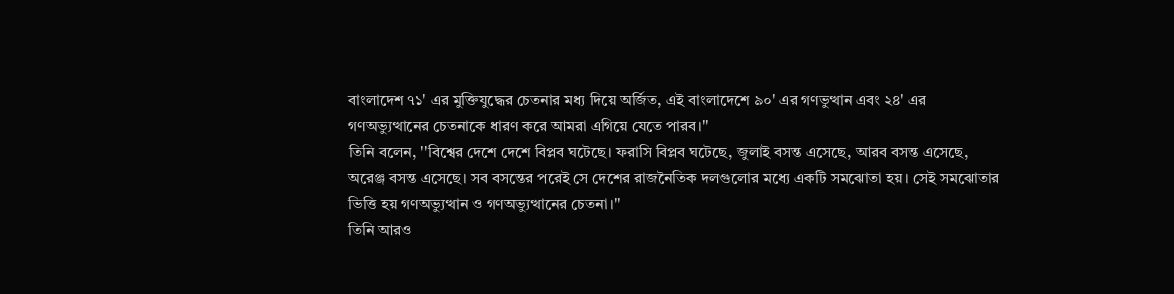বাংলাদেশ ৭১' এর মুক্তিযুদ্ধের চেতনার মধ্য দিয়ে অর্জিত, এই বাংলাদেশে ৯০' এর গণভুত্থান এবং ২৪' এর গণঅভ্যুত্থানের চেতনাকে ধারণ করে আমরা এগিয়ে যেতে পারব।''
তিনি বলেন, ''বিশ্বের দেশে দেশে বিপ্লব ঘটেছে। ফরাসি বিপ্লব ঘটেছে, জুলাই বসন্ত এসেছে, আরব বসন্ত এসেছে, অরেঞ্জ বসন্ত এসেছে। সব বসন্তের পরেই সে দেশের রাজনৈতিক দলগুলোর মধ্যে একটি সমঝোতা হয়। সেই সমঝোতার ভিত্তি হয় গণঅভ্যুত্থান ও গণঅভ্যুত্থানের চেতনা।''
তিনি আরও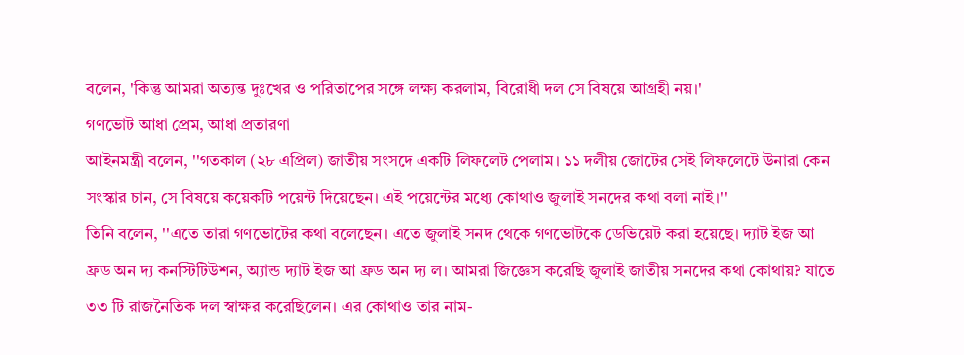বলেন, 'কিন্তু আমরা অত্যন্ত দুঃখের ও পরিতাপের সঙ্গে লক্ষ্য করলাম, বিরোধী দল সে বিষয়ে আগ্রহী নয়।'
গণভোট আধা প্রেম, আধা প্রতারণা
আইনমন্ত্রী বলেন, ''গতকাল (২৮ এপ্রিল) জাতীয় সংসদে একটি লিফলেট পেলাম। ১১ দলীয় জোটের সেই লিফলেটে উনারা কেন সংস্কার চান, সে বিষয়ে কয়েকটি পয়েন্ট দিয়েছেন। এই পয়েন্টের মধ্যে কোথাও জুলাই সনদের কথা বলা নাই।''
তিনি বলেন, ''এতে তারা গণভোটের কথা বলেছেন। এতে জুলাই সনদ থেকে গণভোটকে ডেভিয়েট করা হয়েছে। দ্যাট ইজ আ ফ্রড অন দ্য কনস্টিটিউশন, অ্যান্ড দ্যাট ইজ আ ফ্রড অন দ্য ল। আমরা জিজ্ঞেস করেছি জুলাই জাতীয় সনদের কথা কোথায়? যাতে ৩৩ টি রাজনৈতিক দল স্বাক্ষর করেছিলেন। এর কোথাও তার নাম-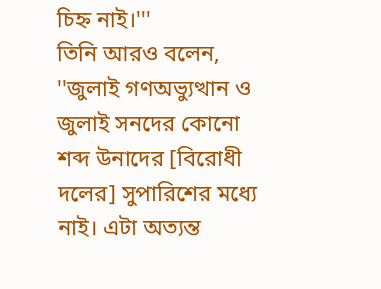চিহ্ন নাই।'''
তিনি আরও বলেন, ''জুলাই গণঅভ্যুত্থান ও জুলাই সনদের কোনো শব্দ উনাদের [বিরোধী দলের] সুপারিশের মধ্যে নাই। এটা অত্যন্ত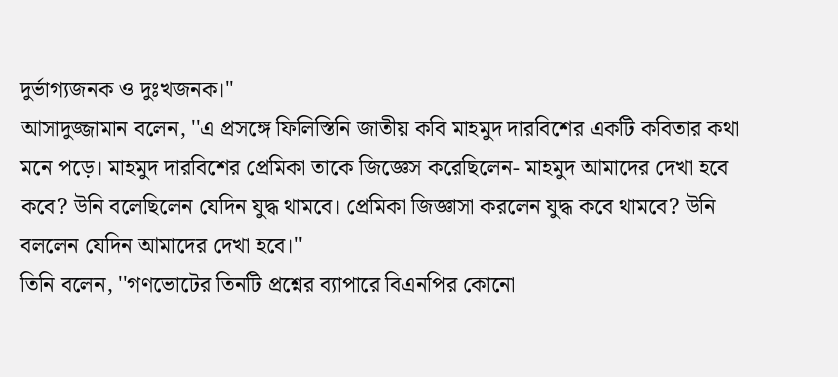দুর্ভাগ্যজনক ও দুঃখজনক।''
আসাদুজ্জামান বলেন, ''এ প্রসঙ্গে ফিলিস্তিনি জাতীয় কবি মাহমুদ দারবিশের একটি কবিতার কথা মনে পড়ে। মাহমুদ দারবিশের প্রেমিকা তাকে জিজ্ঞেস করেছিলেন- মাহমুদ আমাদের দেখা হবে কবে? উনি বলেছিলেন যেদিন যুদ্ধ থামবে। প্রেমিকা জিজ্ঞাসা করলেন যুদ্ধ কবে থামবে? উনি বললেন যেদিন আমাদের দেখা হবে।''
তিনি বলেন, ''গণভোটের তিনটি প্রশ্নের ব্যাপারে বিএনপির কোনো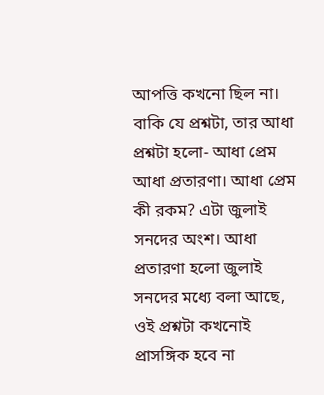আপত্তি কখনো ছিল না। বাকি যে প্রশ্নটা, তার আধা প্রশ্নটা হলো- আধা প্রেম আধা প্রতারণা। আধা প্রেম কী রকম? এটা জুলাই সনদের অংশ। আধা প্রতারণা হলো জুলাই সনদের মধ্যে বলা আছে, ওই প্রশ্নটা কখনোই প্রাসঙ্গিক হবে না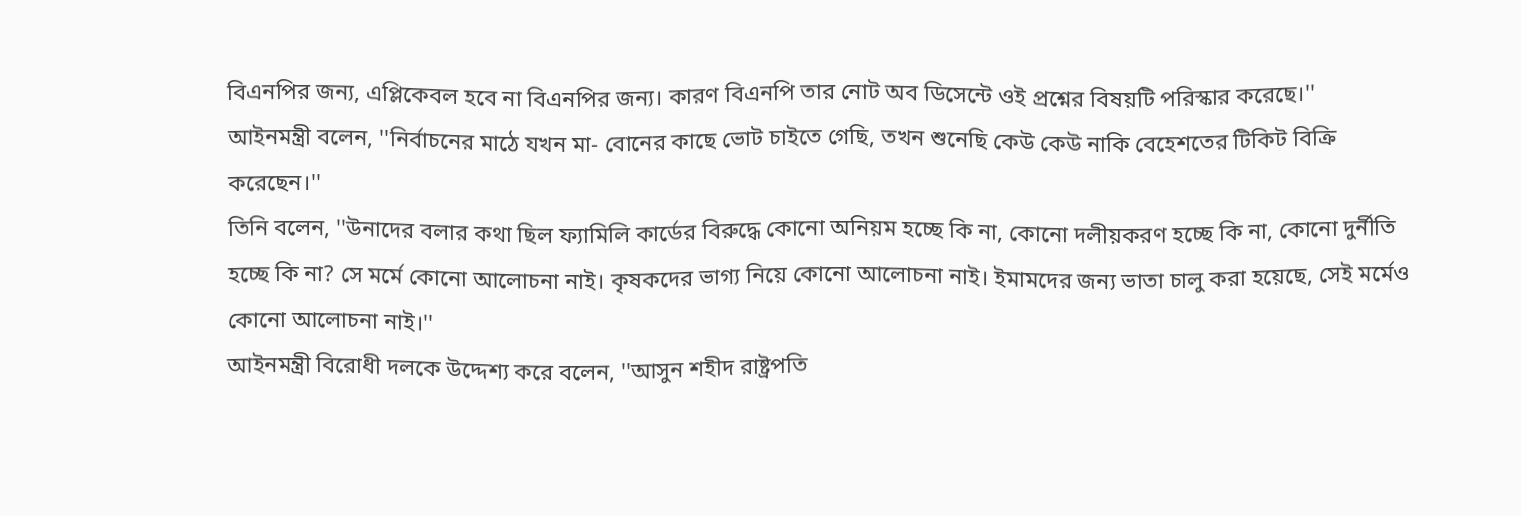বিএনপির জন্য, এপ্লিকেবল হবে না বিএনপির জন্য। কারণ বিএনপি তার নোট অব ডিসেন্টে ওই প্রশ্নের বিষয়টি পরিস্কার করেছে।''
আইনমন্ত্রী বলেন, ''নির্বাচনের মাঠে যখন মা- বোনের কাছে ভোট চাইতে গেছি, তখন শুনেছি কেউ কেউ নাকি বেহেশতের টিকিট বিক্রি করেছেন।''
তিনি বলেন, ''উনাদের বলার কথা ছিল ফ্যামিলি কার্ডের বিরুদ্ধে কোনো অনিয়ম হচ্ছে কি না, কোনো দলীয়করণ হচ্ছে কি না, কোনো দুর্নীতি হচ্ছে কি না? সে মর্মে কোনো আলোচনা নাই। কৃষকদের ভাগ্য নিয়ে কোনো আলোচনা নাই। ইমামদের জন্য ভাতা চালু করা হয়েছে, সেই মর্মেও কোনো আলোচনা নাই।''
আইনমন্ত্রী বিরোধী দলকে উদ্দেশ্য করে বলেন, ''আসুন শহীদ রাষ্ট্রপতি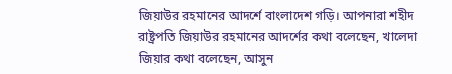জিয়াউর রহমানের আদর্শে বাংলাদেশ গড়ি। আপনারা শহীদ রাষ্ট্রপতি জিয়াউর রহমানের আদর্শের কথা বলেছেন, খালেদা জিয়ার কথা বলেছেন, আসুন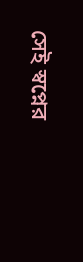সেই স্বপ্নের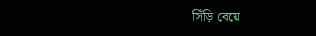সিঁড়ি বেয়ে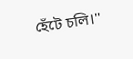হেঁটে চলি।''